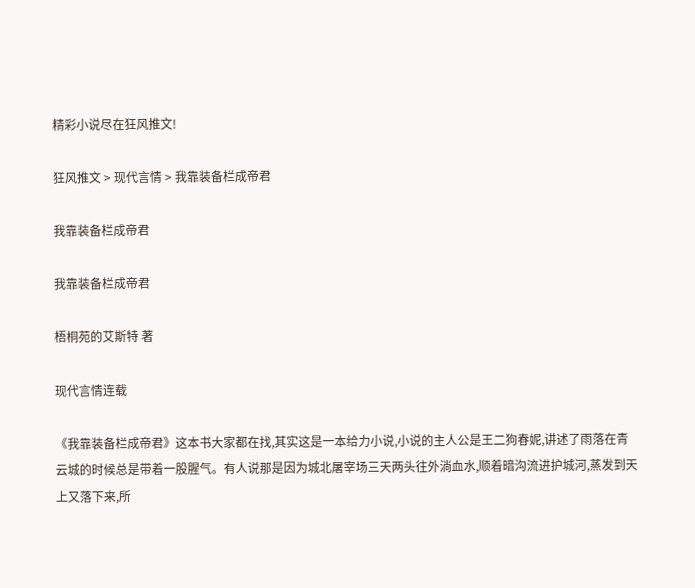精彩小说尽在狂风推文!

狂风推文 > 现代言情 > 我靠装备栏成帝君

我靠装备栏成帝君

我靠装备栏成帝君

梧桐苑的艾斯特 著

现代言情连载

《我靠装备栏成帝君》这本书大家都在找,其实这是一本给力小说,小说的主人公是王二狗春妮,讲述了雨落在青云城的时候总是带着一股腥气。有人说那是因为城北屠宰场三天两头往外淌血水,顺着暗沟流进护城河,蒸发到天上又落下来,所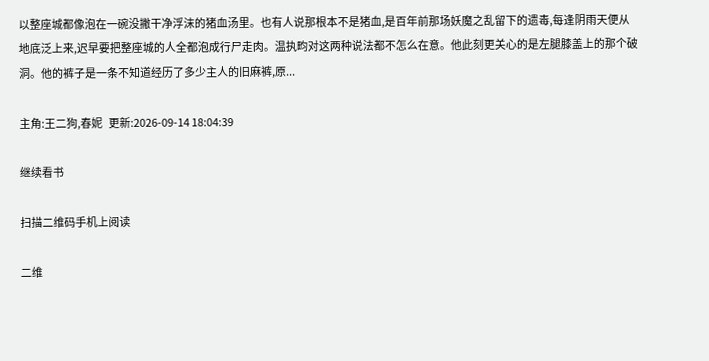以整座城都像泡在一碗没撇干净浮沫的猪血汤里。也有人说那根本不是猪血,是百年前那场妖魔之乱留下的遗毒,每逢阴雨天便从地底泛上来,迟早要把整座城的人全都泡成行尸走肉。温执畇对这两种说法都不怎么在意。他此刻更关心的是左腿膝盖上的那个破洞。他的裤子是一条不知道经历了多少主人的旧麻裤,原...

主角:王二狗,春妮   更新:2026-09-14 18:04:39

继续看书

扫描二维码手机上阅读

二维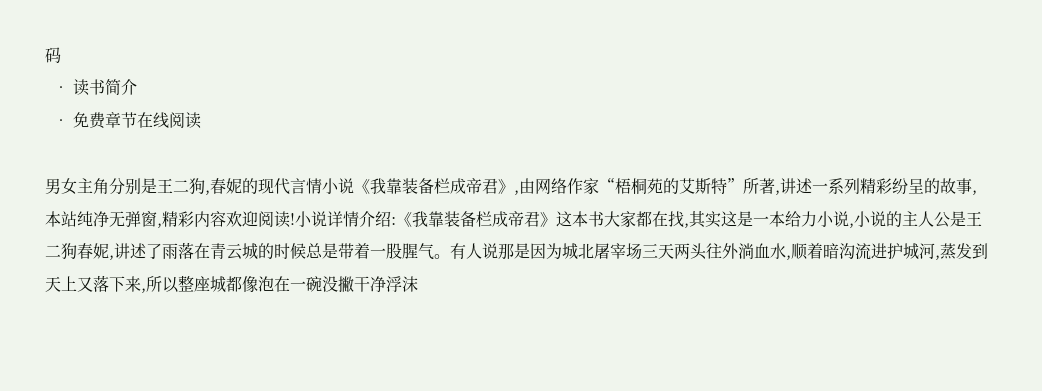码
  • 读书简介
  • 免费章节在线阅读

男女主角分别是王二狗,春妮的现代言情小说《我靠装备栏成帝君》,由网络作家“梧桐苑的艾斯特”所著,讲述一系列精彩纷呈的故事,本站纯净无弹窗,精彩内容欢迎阅读!小说详情介绍:《我靠装备栏成帝君》这本书大家都在找,其实这是一本给力小说,小说的主人公是王二狗春妮,讲述了雨落在青云城的时候总是带着一股腥气。有人说那是因为城北屠宰场三天两头往外淌血水,顺着暗沟流进护城河,蒸发到天上又落下来,所以整座城都像泡在一碗没撇干净浮沫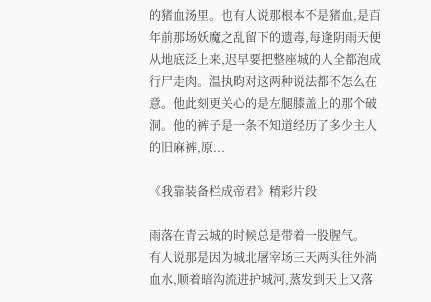的猪血汤里。也有人说那根本不是猪血,是百年前那场妖魔之乱留下的遗毒,每逢阴雨天便从地底泛上来,迟早要把整座城的人全都泡成行尸走肉。温执畇对这两种说法都不怎么在意。他此刻更关心的是左腿膝盖上的那个破洞。他的裤子是一条不知道经历了多少主人的旧麻裤,原...

《我靠装备栏成帝君》精彩片段

雨落在青云城的时候总是带着一股腥气。
有人说那是因为城北屠宰场三天两头往外淌血水,顺着暗沟流进护城河,蒸发到天上又落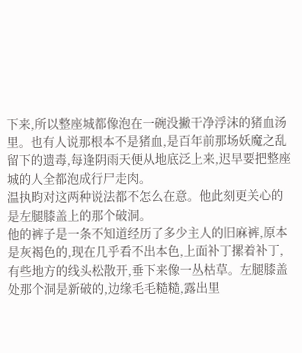下来,所以整座城都像泡在一碗没撇干净浮沫的猪血汤里。也有人说那根本不是猪血,是百年前那场妖魔之乱留下的遗毒,每逢阴雨天便从地底泛上来,迟早要把整座城的人全都泡成行尸走肉。
温执畇对这两种说法都不怎么在意。他此刻更关心的是左腿膝盖上的那个破洞。
他的裤子是一条不知道经历了多少主人的旧麻裤,原本是灰褐色的,现在几乎看不出本色,上面补丁摞着补丁,有些地方的线头松散开,垂下来像一丛枯草。左腿膝盖处那个洞是新破的,边缘毛毛糙糙,露出里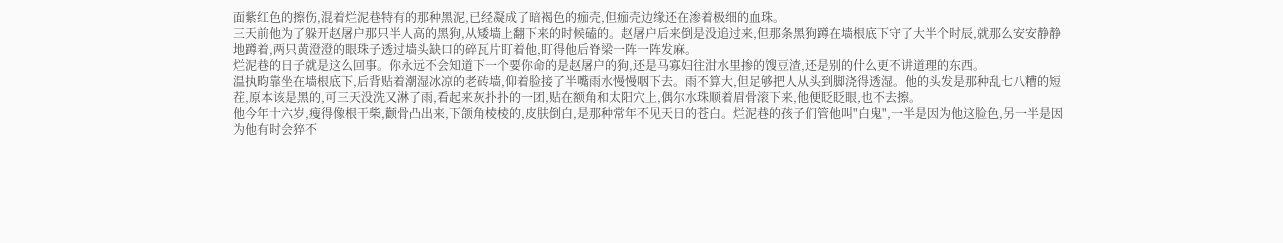面紫红色的擦伤,混着烂泥巷特有的那种黑泥,已经凝成了暗褐色的痂壳,但痂壳边缘还在渗着极细的血珠。
三天前他为了躲开赵屠户那只半人高的黑狗,从矮墙上翻下来的时候磕的。赵屠户后来倒是没追过来,但那条黑狗蹲在墙根底下守了大半个时辰,就那么安安静静地蹲着,两只黄澄澄的眼珠子透过墙头缺口的碎瓦片盯着他,盯得他后脊梁一阵一阵发麻。
烂泥巷的日子就是这么回事。你永远不会知道下一个要你命的是赵屠户的狗,还是马寡妇往泔水里掺的馊豆渣,还是别的什么更不讲道理的东西。
温执畇靠坐在墙根底下,后背贴着潮湿冰凉的老砖墙,仰着脸接了半嘴雨水慢慢咽下去。雨不算大,但足够把人从头到脚浇得透湿。他的头发是那种乱七八糟的短茬,原本该是黑的,可三天没洗又淋了雨,看起来灰扑扑的一团,贴在额角和太阳穴上,偶尔水珠顺着眉骨滚下来,他便眨眨眼,也不去擦。
他今年十六岁,瘦得像根干柴,颧骨凸出来,下颌角棱棱的,皮肤倒白,是那种常年不见天日的苍白。烂泥巷的孩子们管他叫"白鬼",一半是因为他这脸色,另一半是因为他有时会猝不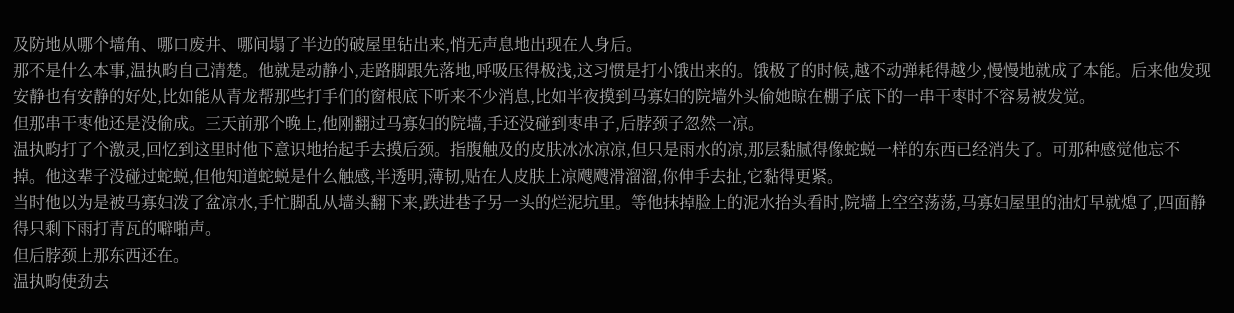及防地从哪个墙角、哪口废井、哪间塌了半边的破屋里钻出来,悄无声息地出现在人身后。
那不是什么本事,温执畇自己清楚。他就是动静小,走路脚跟先落地,呼吸压得极浅,这习惯是打小饿出来的。饿极了的时候,越不动弹耗得越少,慢慢地就成了本能。后来他发现安静也有安静的好处,比如能从青龙帮那些打手们的窗根底下听来不少消息,比如半夜摸到马寡妇的院墙外头偷她晾在棚子底下的一串干枣时不容易被发觉。
但那串干枣他还是没偷成。三天前那个晚上,他刚翻过马寡妇的院墙,手还没碰到枣串子,后脖颈子忽然一凉。
温执畇打了个激灵,回忆到这里时他下意识地抬起手去摸后颈。指腹触及的皮肤冰冰凉凉,但只是雨水的凉,那层黏腻得像蛇蜕一样的东西已经消失了。可那种感觉他忘不掉。他这辈子没碰过蛇蜕,但他知道蛇蜕是什么触感,半透明,薄韧,贴在人皮肤上凉飕飕滑溜溜,你伸手去扯,它黏得更紧。
当时他以为是被马寡妇泼了盆凉水,手忙脚乱从墙头翻下来,跌进巷子另一头的烂泥坑里。等他抹掉脸上的泥水抬头看时,院墙上空空荡荡,马寡妇屋里的油灯早就熄了,四面静得只剩下雨打青瓦的噼啪声。
但后脖颈上那东西还在。
温执畇使劲去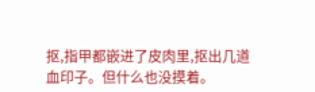抠,指甲都嵌进了皮肉里,抠出几道血印子。但什么也没摸着。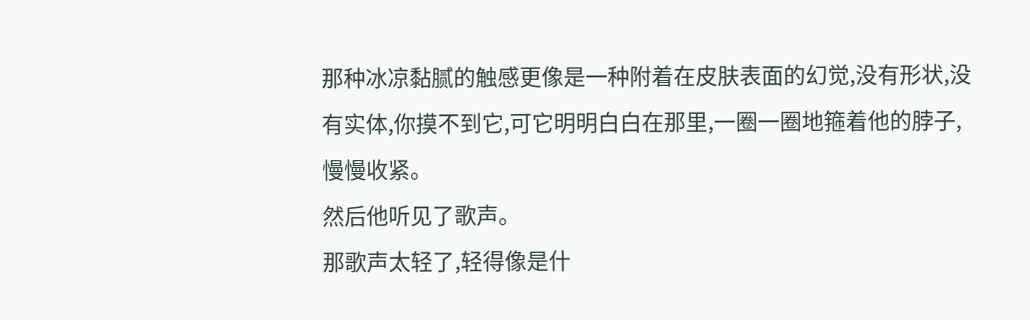那种冰凉黏腻的触感更像是一种附着在皮肤表面的幻觉,没有形状,没有实体,你摸不到它,可它明明白白在那里,一圈一圈地箍着他的脖子,慢慢收紧。
然后他听见了歌声。
那歌声太轻了,轻得像是什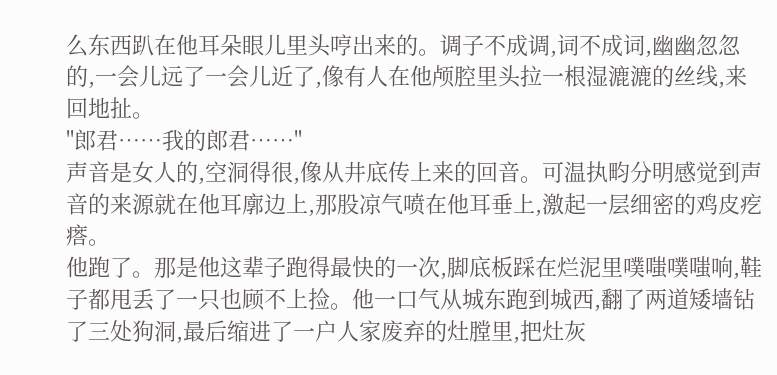么东西趴在他耳朵眼儿里头哼出来的。调子不成调,词不成词,幽幽忽忽的,一会儿远了一会儿近了,像有人在他颅腔里头拉一根湿漉漉的丝线,来回地扯。
"郎君……我的郎君……"
声音是女人的,空洞得很,像从井底传上来的回音。可温执畇分明感觉到声音的来源就在他耳廓边上,那股凉气喷在他耳垂上,激起一层细密的鸡皮疙瘩。
他跑了。那是他这辈子跑得最快的一次,脚底板踩在烂泥里噗嗤噗嗤响,鞋子都甩丢了一只也顾不上捡。他一口气从城东跑到城西,翻了两道矮墙钻了三处狗洞,最后缩进了一户人家废弃的灶膛里,把灶灰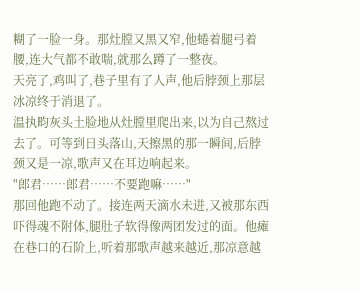糊了一脸一身。那灶膛又黑又窄,他蜷着腿弓着腰,连大气都不敢喘,就那么蹲了一整夜。
天亮了,鸡叫了,巷子里有了人声,他后脖颈上那层冰凉终于消退了。
温执畇灰头土脸地从灶膛里爬出来,以为自己熬过去了。可等到日头落山,天擦黑的那一瞬间,后脖颈又是一凉,歌声又在耳边响起来。
"郎君……郎君……不要跑嘛……"
那回他跑不动了。接连两天滴水未进,又被那东西吓得魂不附体,腿肚子软得像两团发过的面。他瘫在巷口的石阶上,听着那歌声越来越近,那凉意越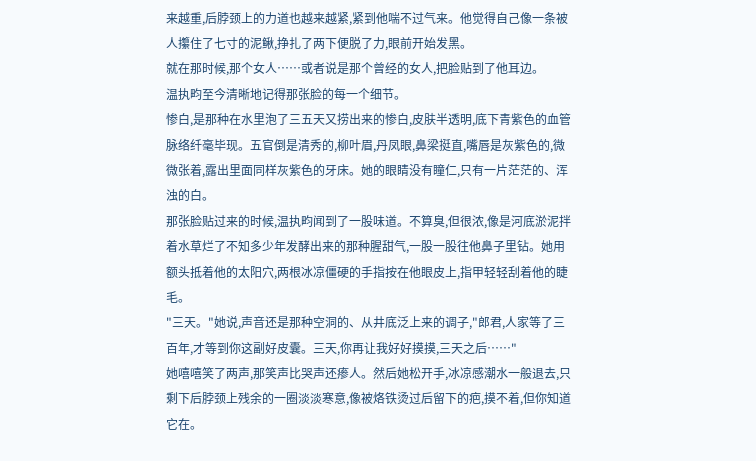来越重,后脖颈上的力道也越来越紧,紧到他喘不过气来。他觉得自己像一条被人攥住了七寸的泥鳅,挣扎了两下便脱了力,眼前开始发黑。
就在那时候,那个女人……或者说是那个曾经的女人,把脸贴到了他耳边。
温执畇至今清晰地记得那张脸的每一个细节。
惨白,是那种在水里泡了三五天又捞出来的惨白,皮肤半透明,底下青紫色的血管脉络纤毫毕现。五官倒是清秀的,柳叶眉,丹凤眼,鼻梁挺直,嘴唇是灰紫色的,微微张着,露出里面同样灰紫色的牙床。她的眼睛没有瞳仁,只有一片茫茫的、浑浊的白。
那张脸贴过来的时候,温执畇闻到了一股味道。不算臭,但很浓,像是河底淤泥拌着水草烂了不知多少年发酵出来的那种腥甜气,一股一股往他鼻子里钻。她用额头抵着他的太阳穴,两根冰凉僵硬的手指按在他眼皮上,指甲轻轻刮着他的睫毛。
"三天。"她说,声音还是那种空洞的、从井底泛上来的调子,"郎君,人家等了三百年,才等到你这副好皮囊。三天,你再让我好好摸摸,三天之后……"
她嘻嘻笑了两声,那笑声比哭声还瘆人。然后她松开手,冰凉感潮水一般退去,只剩下后脖颈上残余的一圈淡淡寒意,像被烙铁烫过后留下的疤,摸不着,但你知道它在。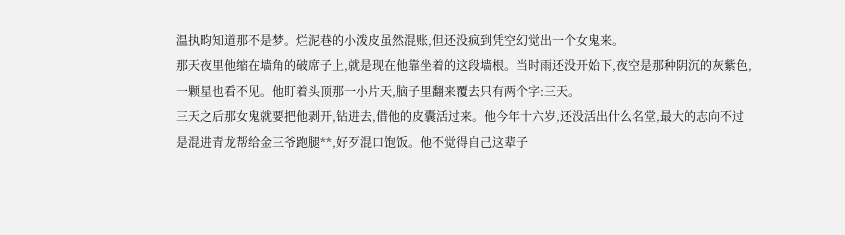温执畇知道那不是梦。烂泥巷的小泼皮虽然混账,但还没疯到凭空幻觉出一个女鬼来。
那天夜里他缩在墙角的破席子上,就是现在他靠坐着的这段墙根。当时雨还没开始下,夜空是那种阴沉的灰紫色,一颗星也看不见。他盯着头顶那一小片天,脑子里翻来覆去只有两个字:三天。
三天之后那女鬼就要把他剥开,钻进去,借他的皮囊活过来。他今年十六岁,还没活出什么名堂,最大的志向不过是混进青龙帮给金三爷跑腿**,好歹混口饱饭。他不觉得自己这辈子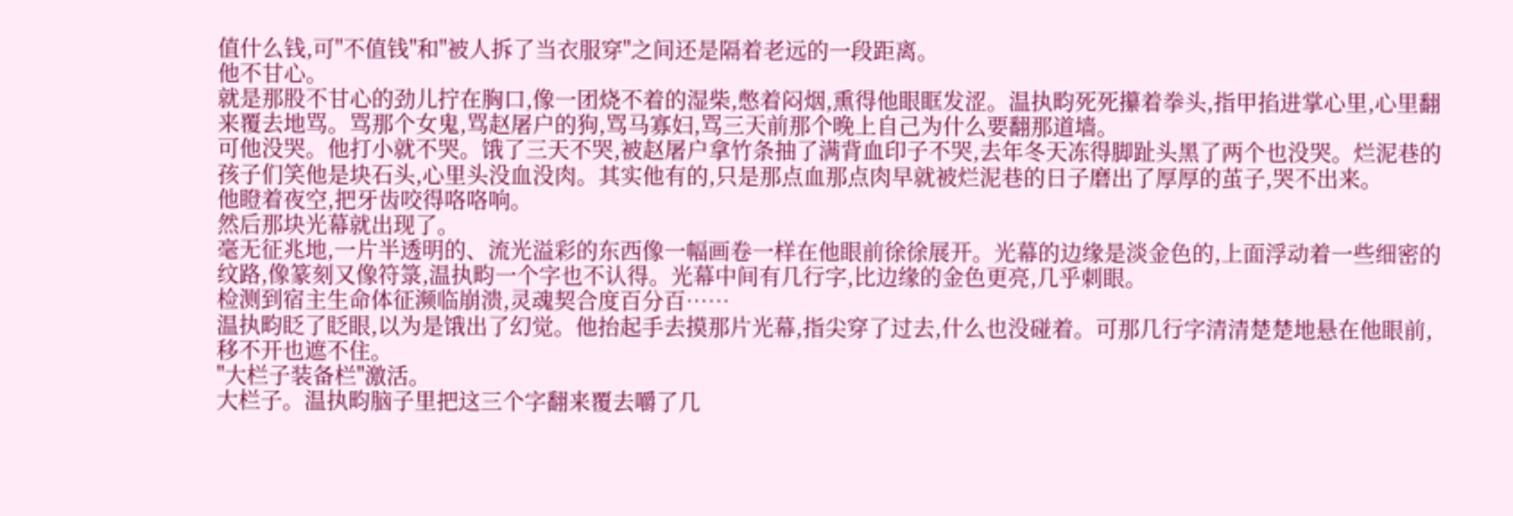值什么钱,可"不值钱"和"被人拆了当衣服穿"之间还是隔着老远的一段距离。
他不甘心。
就是那股不甘心的劲儿拧在胸口,像一团烧不着的湿柴,憋着闷烟,熏得他眼眶发涩。温执畇死死攥着拳头,指甲掐进掌心里,心里翻来覆去地骂。骂那个女鬼,骂赵屠户的狗,骂马寡妇,骂三天前那个晚上自己为什么要翻那道墙。
可他没哭。他打小就不哭。饿了三天不哭,被赵屠户拿竹条抽了满背血印子不哭,去年冬天冻得脚趾头黑了两个也没哭。烂泥巷的孩子们笑他是块石头,心里头没血没肉。其实他有的,只是那点血那点肉早就被烂泥巷的日子磨出了厚厚的茧子,哭不出来。
他瞪着夜空,把牙齿咬得咯咯响。
然后那块光幕就出现了。
毫无征兆地,一片半透明的、流光溢彩的东西像一幅画卷一样在他眼前徐徐展开。光幕的边缘是淡金色的,上面浮动着一些细密的纹路,像篆刻又像符箓,温执畇一个字也不认得。光幕中间有几行字,比边缘的金色更亮,几乎刺眼。
检测到宿主生命体征濒临崩溃,灵魂契合度百分百……
温执畇眨了眨眼,以为是饿出了幻觉。他抬起手去摸那片光幕,指尖穿了过去,什么也没碰着。可那几行字清清楚楚地悬在他眼前,移不开也遮不住。
"大栏子装备栏"激活。
大栏子。温执畇脑子里把这三个字翻来覆去嚼了几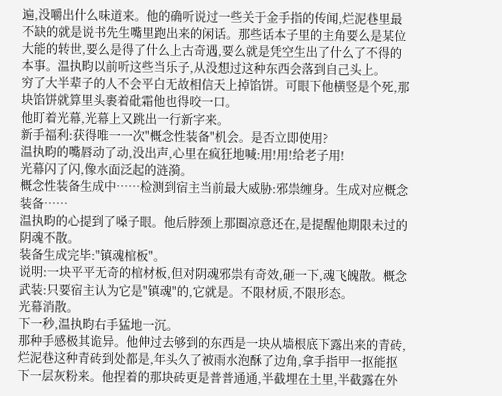遍,没嚼出什么味道来。他的确听说过一些关于金手指的传闻,烂泥巷里最不缺的就是说书先生嘴里跑出来的闲话。那些话本子里的主角要么是某位大能的转世,要么是得了什么上古奇遇,要么就是凭空生出了什么了不得的本事。温执畇以前听这些当乐子,从没想过这种东西会落到自己头上。
穷了大半辈子的人不会平白无故相信天上掉馅饼。可眼下他横竖是个死,那块馅饼就算里头裹着砒霜他也得咬一口。
他盯着光幕,光幕上又跳出一行新字来。
新手福利:获得唯一一次"概念性装备"机会。是否立即使用?
温执畇的嘴唇动了动,没出声,心里在疯狂地喊:用!用!给老子用!
光幕闪了闪,像水面泛起的涟漪。
概念性装备生成中……检测到宿主当前最大威胁:邪祟缠身。生成对应概念装备……
温执畇的心提到了嗓子眼。他后脖颈上那圈凉意还在,是提醒他期限未过的阴魂不散。
装备生成完毕:"镇魂棺板"。
说明:一块平平无奇的棺材板,但对阴魂邪祟有奇效,砸一下,魂飞魄散。概念武装:只要宿主认为它是"镇魂"的,它就是。不限材质,不限形态。
光幕消散。
下一秒,温执畇右手猛地一沉。
那种手感极其诡异。他伸过去够到的东西是一块从墙根底下露出来的青砖,烂泥巷这种青砖到处都是,年头久了被雨水泡酥了边角,拿手指甲一抠能抠下一层灰粉来。他捏着的那块砖更是普普通通,半截埋在土里,半截露在外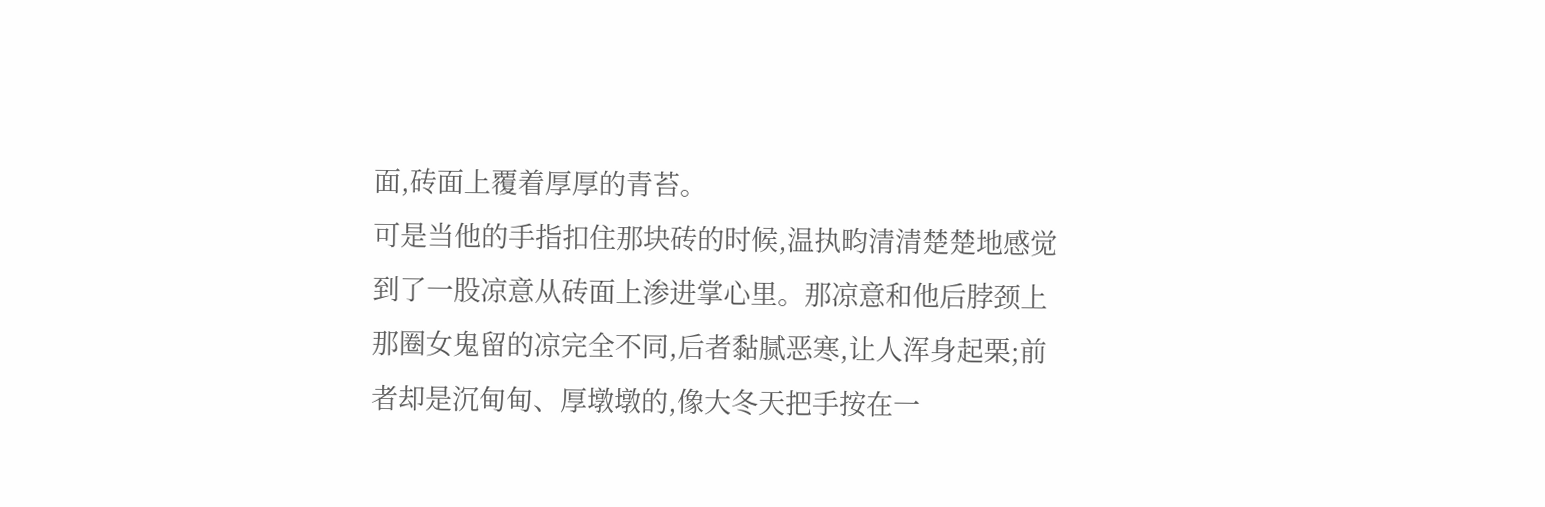面,砖面上覆着厚厚的青苔。
可是当他的手指扣住那块砖的时候,温执畇清清楚楚地感觉到了一股凉意从砖面上渗进掌心里。那凉意和他后脖颈上那圈女鬼留的凉完全不同,后者黏腻恶寒,让人浑身起栗;前者却是沉甸甸、厚墩墩的,像大冬天把手按在一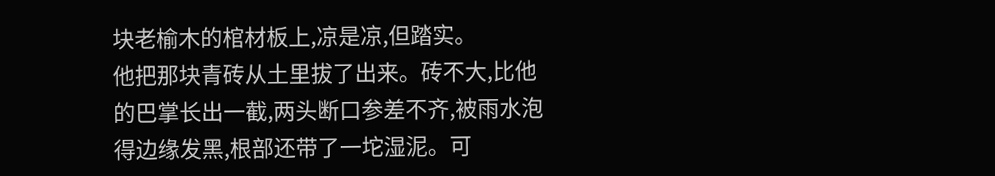块老榆木的棺材板上,凉是凉,但踏实。
他把那块青砖从土里拔了出来。砖不大,比他的巴掌长出一截,两头断口参差不齐,被雨水泡得边缘发黑,根部还带了一坨湿泥。可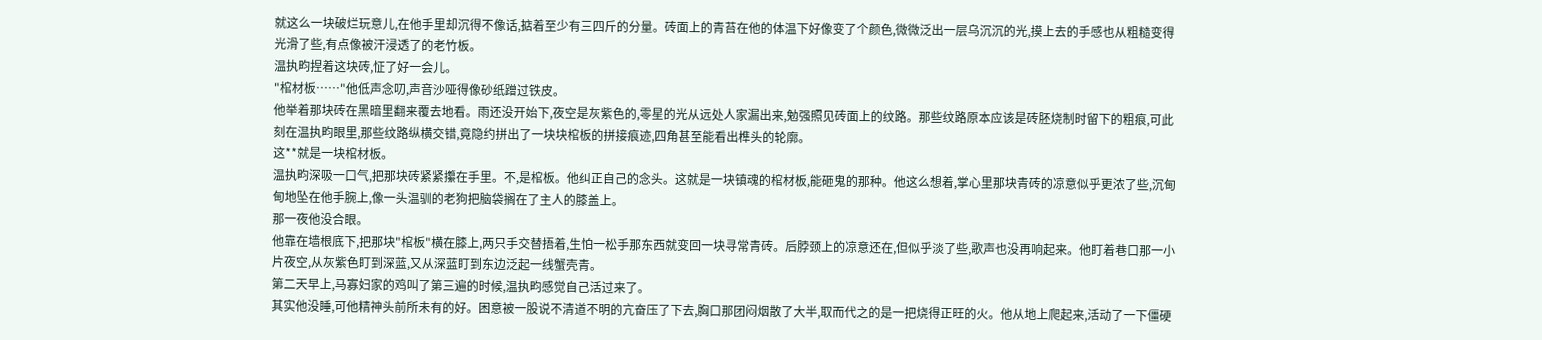就这么一块破烂玩意儿,在他手里却沉得不像话,掂着至少有三四斤的分量。砖面上的青苔在他的体温下好像变了个颜色,微微泛出一层乌沉沉的光,摸上去的手感也从粗糙变得光滑了些,有点像被汗浸透了的老竹板。
温执畇捏着这块砖,怔了好一会儿。
"棺材板……"他低声念叨,声音沙哑得像砂纸蹭过铁皮。
他举着那块砖在黑暗里翻来覆去地看。雨还没开始下,夜空是灰紫色的,零星的光从远处人家漏出来,勉强照见砖面上的纹路。那些纹路原本应该是砖胚烧制时留下的粗痕,可此刻在温执畇眼里,那些纹路纵横交错,竟隐约拼出了一块块棺板的拼接痕迹,四角甚至能看出榫头的轮廓。
这**就是一块棺材板。
温执畇深吸一口气,把那块砖紧紧攥在手里。不,是棺板。他纠正自己的念头。这就是一块镇魂的棺材板,能砸鬼的那种。他这么想着,掌心里那块青砖的凉意似乎更浓了些,沉甸甸地坠在他手腕上,像一头温驯的老狗把脑袋搁在了主人的膝盖上。
那一夜他没合眼。
他靠在墙根底下,把那块"棺板"横在膝上,两只手交替捂着,生怕一松手那东西就变回一块寻常青砖。后脖颈上的凉意还在,但似乎淡了些,歌声也没再响起来。他盯着巷口那一小片夜空,从灰紫色盯到深蓝,又从深蓝盯到东边泛起一线蟹壳青。
第二天早上,马寡妇家的鸡叫了第三遍的时候,温执畇感觉自己活过来了。
其实他没睡,可他精神头前所未有的好。困意被一股说不清道不明的亢奋压了下去,胸口那团闷烟散了大半,取而代之的是一把烧得正旺的火。他从地上爬起来,活动了一下僵硬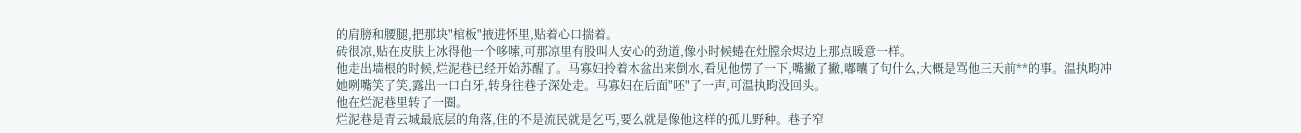的肩膀和腰腿,把那块"棺板"掖进怀里,贴着心口揣着。
砖很凉,贴在皮肤上冰得他一个哆嗦,可那凉里有股叫人安心的劲道,像小时候蜷在灶膛余烬边上那点暖意一样。
他走出墙根的时候,烂泥巷已经开始苏醒了。马寡妇拎着木盆出来倒水,看见他愣了一下,嘴撇了撇,嘟囔了句什么,大概是骂他三天前**的事。温执畇冲她咧嘴笑了笑,露出一口白牙,转身往巷子深处走。马寡妇在后面"呸"了一声,可温执畇没回头。
他在烂泥巷里转了一圈。
烂泥巷是青云城最底层的角落,住的不是流民就是乞丐,要么就是像他这样的孤儿野种。巷子窄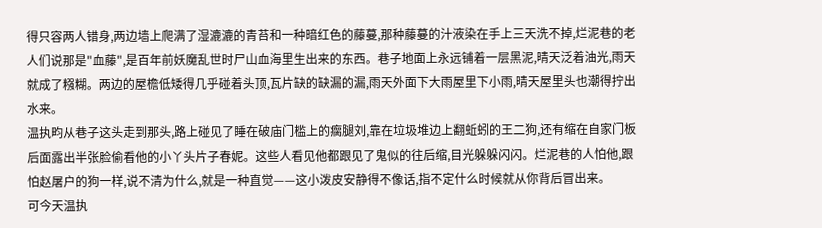得只容两人错身,两边墙上爬满了湿漉漉的青苔和一种暗红色的藤蔓,那种藤蔓的汁液染在手上三天洗不掉,烂泥巷的老人们说那是"血藤",是百年前妖魔乱世时尸山血海里生出来的东西。巷子地面上永远铺着一层黑泥,晴天泛着油光,雨天就成了糨糊。两边的屋檐低矮得几乎碰着头顶,瓦片缺的缺漏的漏,雨天外面下大雨屋里下小雨,晴天屋里头也潮得拧出水来。
温执畇从巷子这头走到那头,路上碰见了睡在破庙门槛上的瘸腿刘,靠在垃圾堆边上翻蚯蚓的王二狗,还有缩在自家门板后面露出半张脸偷看他的小丫头片子春妮。这些人看见他都跟见了鬼似的往后缩,目光躲躲闪闪。烂泥巷的人怕他,跟怕赵屠户的狗一样,说不清为什么,就是一种直觉——这小泼皮安静得不像话,指不定什么时候就从你背后冒出来。
可今天温执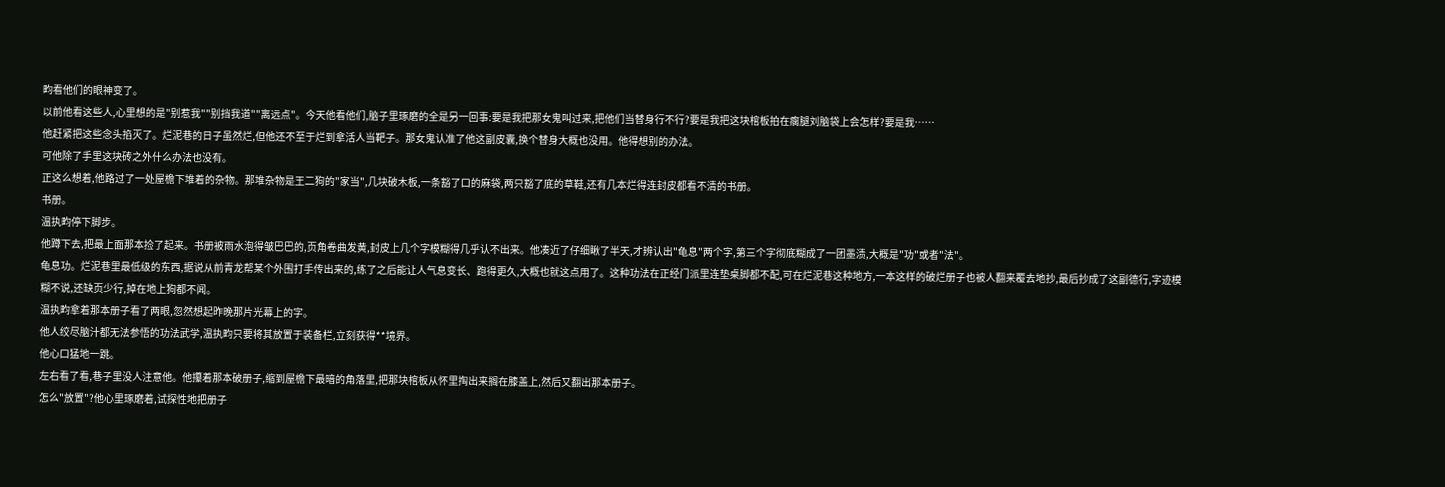畇看他们的眼神变了。
以前他看这些人,心里想的是"别惹我""别挡我道""离远点"。今天他看他们,脑子里琢磨的全是另一回事:要是我把那女鬼叫过来,把他们当替身行不行?要是我把这块棺板拍在瘸腿刘脑袋上会怎样?要是我……
他赶紧把这些念头掐灭了。烂泥巷的日子虽然烂,但他还不至于烂到拿活人当靶子。那女鬼认准了他这副皮囊,换个替身大概也没用。他得想别的办法。
可他除了手里这块砖之外什么办法也没有。
正这么想着,他路过了一处屋檐下堆着的杂物。那堆杂物是王二狗的"家当",几块破木板,一条豁了口的麻袋,两只豁了底的草鞋,还有几本烂得连封皮都看不清的书册。
书册。
温执畇停下脚步。
他蹲下去,把最上面那本捡了起来。书册被雨水泡得皱巴巴的,页角卷曲发黄,封皮上几个字模糊得几乎认不出来。他凑近了仔细瞅了半天,才辨认出"龟息"两个字,第三个字彻底糊成了一团墨渍,大概是"功"或者"法"。
龟息功。烂泥巷里最低级的东西,据说从前青龙帮某个外围打手传出来的,练了之后能让人气息变长、跑得更久,大概也就这点用了。这种功法在正经门派里连垫桌脚都不配,可在烂泥巷这种地方,一本这样的破烂册子也被人翻来覆去地抄,最后抄成了这副德行,字迹模糊不说,还缺页少行,掉在地上狗都不闻。
温执畇拿着那本册子看了两眼,忽然想起昨晚那片光幕上的字。
他人绞尽脑汁都无法参悟的功法武学,温执畇只要将其放置于装备栏,立刻获得**境界。
他心口猛地一跳。
左右看了看,巷子里没人注意他。他攥着那本破册子,缩到屋檐下最暗的角落里,把那块棺板从怀里掏出来搁在膝盖上,然后又翻出那本册子。
怎么"放置"?他心里琢磨着,试探性地把册子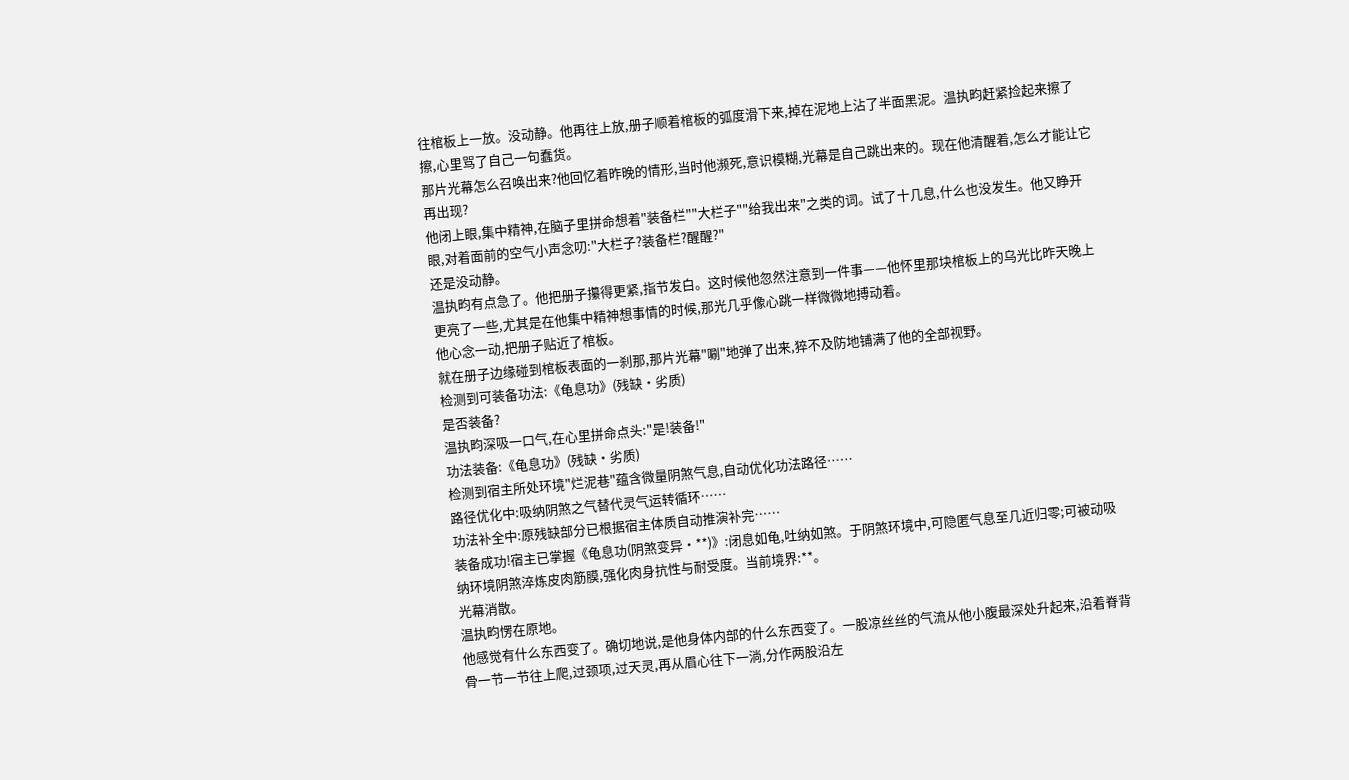往棺板上一放。没动静。他再往上放,册子顺着棺板的弧度滑下来,掉在泥地上沾了半面黑泥。温执畇赶紧捡起来擦了擦,心里骂了自己一句蠢货。
那片光幕怎么召唤出来?他回忆着昨晚的情形,当时他濒死,意识模糊,光幕是自己跳出来的。现在他清醒着,怎么才能让它再出现?
他闭上眼,集中精神,在脑子里拼命想着"装备栏""大栏子""给我出来"之类的词。试了十几息,什么也没发生。他又睁开眼,对着面前的空气小声念叨:"大栏子?装备栏?醒醒?"
还是没动静。
温执畇有点急了。他把册子攥得更紧,指节发白。这时候他忽然注意到一件事——他怀里那块棺板上的乌光比昨天晚上更亮了一些,尤其是在他集中精神想事情的时候,那光几乎像心跳一样微微地搏动着。
他心念一动,把册子贴近了棺板。
就在册子边缘碰到棺板表面的一刹那,那片光幕"唰"地弹了出来,猝不及防地铺满了他的全部视野。
检测到可装备功法:《龟息功》(残缺·劣质)
是否装备?
温执畇深吸一口气,在心里拼命点头:"是!装备!"
功法装备:《龟息功》(残缺·劣质)
检测到宿主所处环境"烂泥巷"蕴含微量阴煞气息,自动优化功法路径……
路径优化中:吸纳阴煞之气替代灵气运转循环……
功法补全中:原残缺部分已根据宿主体质自动推演补完……
装备成功!宿主已掌握《龟息功(阴煞变异·**)》:闭息如龟,吐纳如煞。于阴煞环境中,可隐匿气息至几近归零;可被动吸纳环境阴煞淬炼皮肉筋膜,强化肉身抗性与耐受度。当前境界:**。
光幕消散。
温执畇愣在原地。
他感觉有什么东西变了。确切地说,是他身体内部的什么东西变了。一股凉丝丝的气流从他小腹最深处升起来,沿着脊背骨一节一节往上爬,过颈项,过天灵,再从眉心往下一淌,分作两股沿左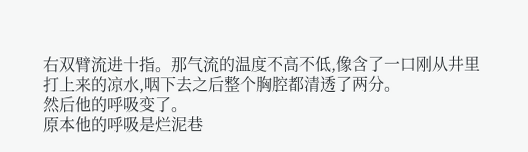右双臂流进十指。那气流的温度不高不低,像含了一口刚从井里打上来的凉水,咽下去之后整个胸腔都清透了两分。
然后他的呼吸变了。
原本他的呼吸是烂泥巷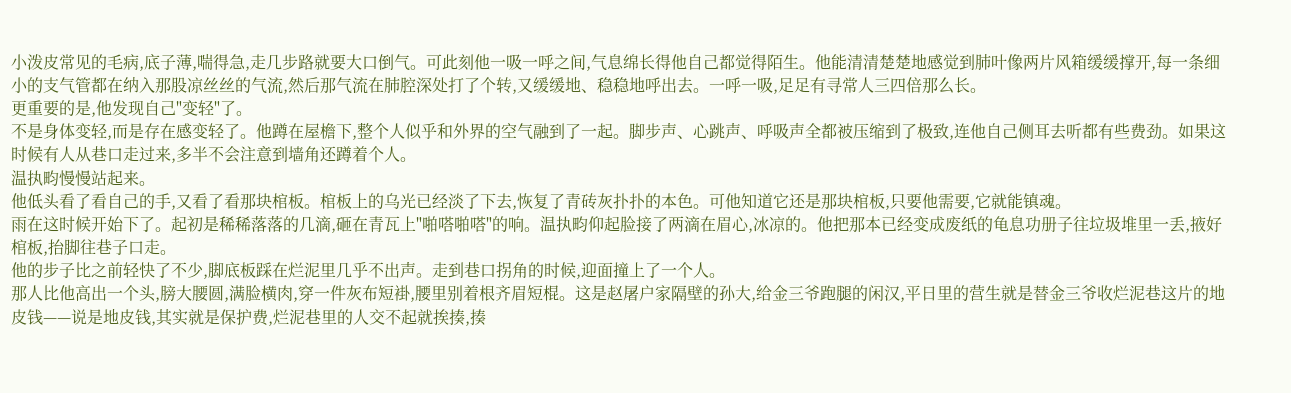小泼皮常见的毛病,底子薄,喘得急,走几步路就要大口倒气。可此刻他一吸一呼之间,气息绵长得他自己都觉得陌生。他能清清楚楚地感觉到肺叶像两片风箱缓缓撑开,每一条细小的支气管都在纳入那股凉丝丝的气流,然后那气流在肺腔深处打了个转,又缓缓地、稳稳地呼出去。一呼一吸,足足有寻常人三四倍那么长。
更重要的是,他发现自己"变轻"了。
不是身体变轻,而是存在感变轻了。他蹲在屋檐下,整个人似乎和外界的空气融到了一起。脚步声、心跳声、呼吸声全都被压缩到了极致,连他自己侧耳去听都有些费劲。如果这时候有人从巷口走过来,多半不会注意到墙角还蹲着个人。
温执畇慢慢站起来。
他低头看了看自己的手,又看了看那块棺板。棺板上的乌光已经淡了下去,恢复了青砖灰扑扑的本色。可他知道它还是那块棺板,只要他需要,它就能镇魂。
雨在这时候开始下了。起初是稀稀落落的几滴,砸在青瓦上"啪嗒啪嗒"的响。温执畇仰起脸接了两滴在眉心,冰凉的。他把那本已经变成废纸的龟息功册子往垃圾堆里一丢,掖好棺板,抬脚往巷子口走。
他的步子比之前轻快了不少,脚底板踩在烂泥里几乎不出声。走到巷口拐角的时候,迎面撞上了一个人。
那人比他高出一个头,膀大腰圆,满脸横肉,穿一件灰布短褂,腰里别着根齐眉短棍。这是赵屠户家隔壁的孙大,给金三爷跑腿的闲汉,平日里的营生就是替金三爷收烂泥巷这片的地皮钱——说是地皮钱,其实就是保护费,烂泥巷里的人交不起就挨揍,揍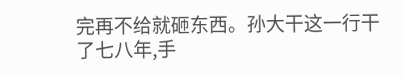完再不给就砸东西。孙大干这一行干了七八年,手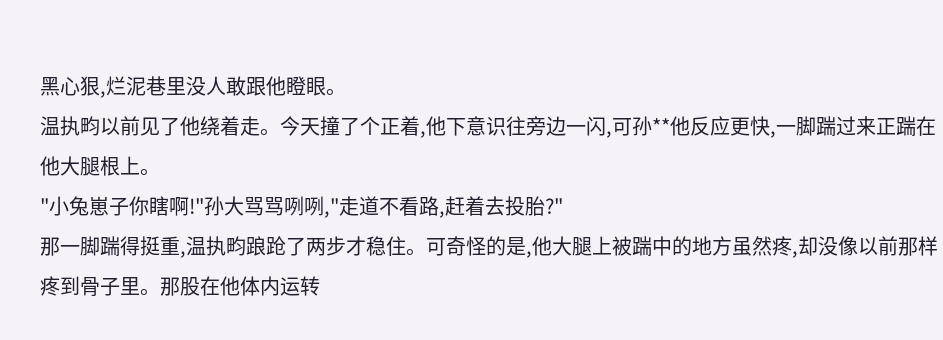黑心狠,烂泥巷里没人敢跟他瞪眼。
温执畇以前见了他绕着走。今天撞了个正着,他下意识往旁边一闪,可孙**他反应更快,一脚踹过来正踹在他大腿根上。
"小兔崽子你瞎啊!"孙大骂骂咧咧,"走道不看路,赶着去投胎?"
那一脚踹得挺重,温执畇踉跄了两步才稳住。可奇怪的是,他大腿上被踹中的地方虽然疼,却没像以前那样疼到骨子里。那股在他体内运转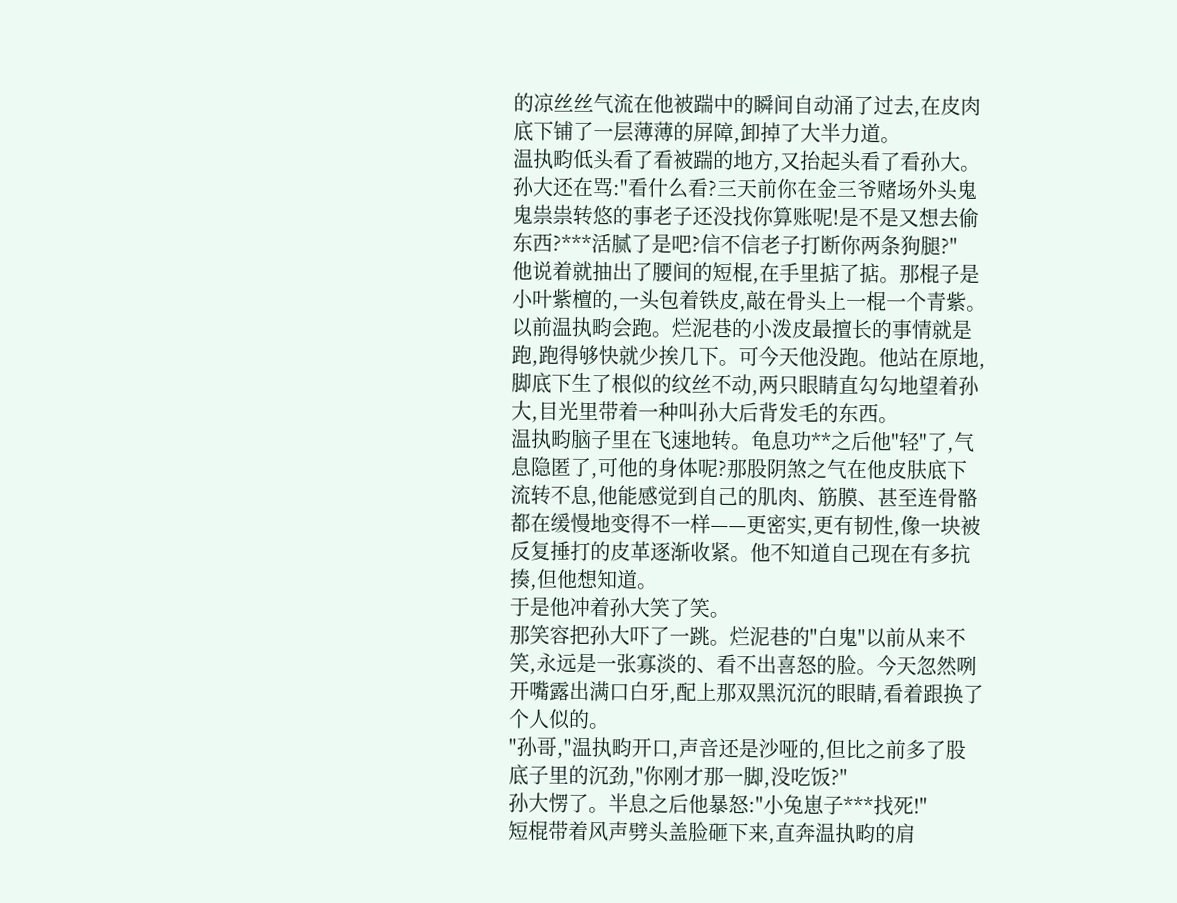的凉丝丝气流在他被踹中的瞬间自动涌了过去,在皮肉底下铺了一层薄薄的屏障,卸掉了大半力道。
温执畇低头看了看被踹的地方,又抬起头看了看孙大。
孙大还在骂:"看什么看?三天前你在金三爷赌场外头鬼鬼祟祟转悠的事老子还没找你算账呢!是不是又想去偷东西?***活腻了是吧?信不信老子打断你两条狗腿?"
他说着就抽出了腰间的短棍,在手里掂了掂。那棍子是小叶紫檀的,一头包着铁皮,敲在骨头上一棍一个青紫。
以前温执畇会跑。烂泥巷的小泼皮最擅长的事情就是跑,跑得够快就少挨几下。可今天他没跑。他站在原地,脚底下生了根似的纹丝不动,两只眼睛直勾勾地望着孙大,目光里带着一种叫孙大后背发毛的东西。
温执畇脑子里在飞速地转。龟息功**之后他"轻"了,气息隐匿了,可他的身体呢?那股阴煞之气在他皮肤底下流转不息,他能感觉到自己的肌肉、筋膜、甚至连骨骼都在缓慢地变得不一样——更密实,更有韧性,像一块被反复捶打的皮革逐渐收紧。他不知道自己现在有多抗揍,但他想知道。
于是他冲着孙大笑了笑。
那笑容把孙大吓了一跳。烂泥巷的"白鬼"以前从来不笑,永远是一张寡淡的、看不出喜怒的脸。今天忽然咧开嘴露出满口白牙,配上那双黑沉沉的眼睛,看着跟换了个人似的。
"孙哥,"温执畇开口,声音还是沙哑的,但比之前多了股底子里的沉劲,"你刚才那一脚,没吃饭?"
孙大愣了。半息之后他暴怒:"小兔崽子***找死!"
短棍带着风声劈头盖脸砸下来,直奔温执畇的肩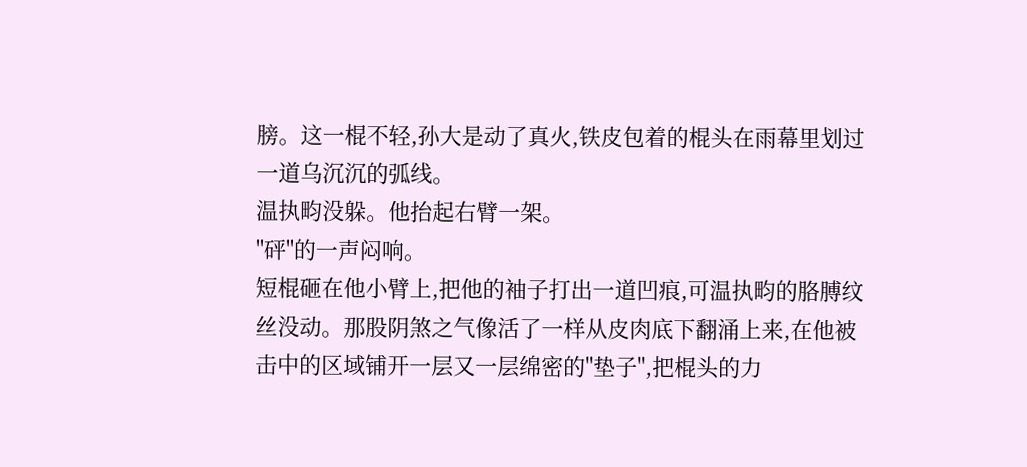膀。这一棍不轻,孙大是动了真火,铁皮包着的棍头在雨幕里划过一道乌沉沉的弧线。
温执畇没躲。他抬起右臂一架。
"砰"的一声闷响。
短棍砸在他小臂上,把他的袖子打出一道凹痕,可温执畇的胳膊纹丝没动。那股阴煞之气像活了一样从皮肉底下翻涌上来,在他被击中的区域铺开一层又一层绵密的"垫子",把棍头的力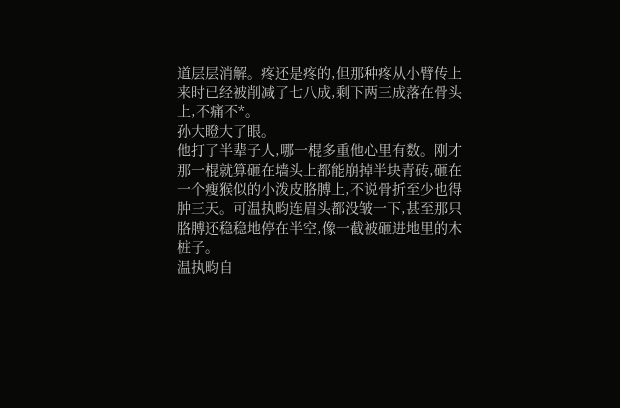道层层消解。疼还是疼的,但那种疼从小臂传上来时已经被削减了七八成,剩下两三成落在骨头上,不痛不*。
孙大瞪大了眼。
他打了半辈子人,哪一棍多重他心里有数。刚才那一棍就算砸在墙头上都能崩掉半块青砖,砸在一个瘦猴似的小泼皮胳膊上,不说骨折至少也得肿三天。可温执畇连眉头都没皱一下,甚至那只胳膊还稳稳地停在半空,像一截被砸进地里的木桩子。
温执畇自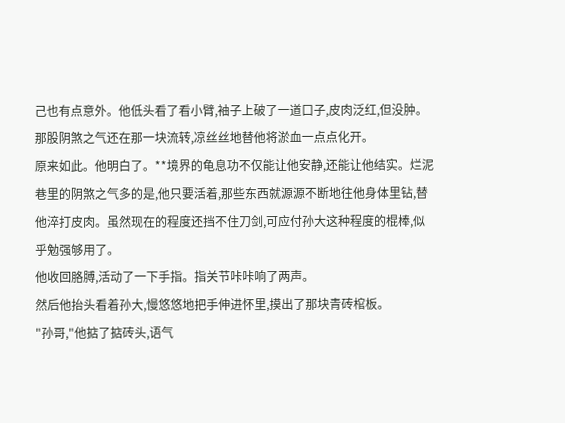己也有点意外。他低头看了看小臂,袖子上破了一道口子,皮肉泛红,但没肿。那股阴煞之气还在那一块流转,凉丝丝地替他将淤血一点点化开。
原来如此。他明白了。**境界的龟息功不仅能让他安静,还能让他结实。烂泥巷里的阴煞之气多的是,他只要活着,那些东西就源源不断地往他身体里钻,替他淬打皮肉。虽然现在的程度还挡不住刀剑,可应付孙大这种程度的棍棒,似乎勉强够用了。
他收回胳膊,活动了一下手指。指关节咔咔响了两声。
然后他抬头看着孙大,慢悠悠地把手伸进怀里,摸出了那块青砖棺板。
"孙哥,"他掂了掂砖头,语气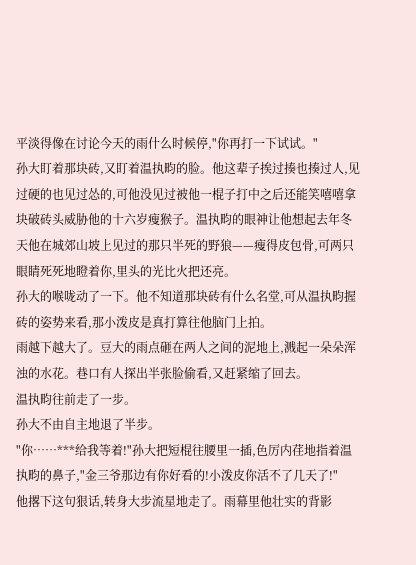平淡得像在讨论今天的雨什么时候停,"你再打一下试试。"
孙大盯着那块砖,又盯着温执畇的脸。他这辈子挨过揍也揍过人,见过硬的也见过怂的,可他没见过被他一棍子打中之后还能笑嘻嘻拿块破砖头威胁他的十六岁瘦猴子。温执畇的眼神让他想起去年冬天他在城郊山坡上见过的那只半死的野狼——瘦得皮包骨,可两只眼睛死死地瞪着你,里头的光比火把还亮。
孙大的喉咙动了一下。他不知道那块砖有什么名堂,可从温执畇握砖的姿势来看,那小泼皮是真打算往他脑门上拍。
雨越下越大了。豆大的雨点砸在两人之间的泥地上,溅起一朵朵浑浊的水花。巷口有人探出半张脸偷看,又赶紧缩了回去。
温执畇往前走了一步。
孙大不由自主地退了半步。
"你……***给我等着!"孙大把短棍往腰里一插,色厉内荏地指着温执畇的鼻子,"金三爷那边有你好看的!小泼皮你活不了几天了!"
他撂下这句狠话,转身大步流星地走了。雨幕里他壮实的背影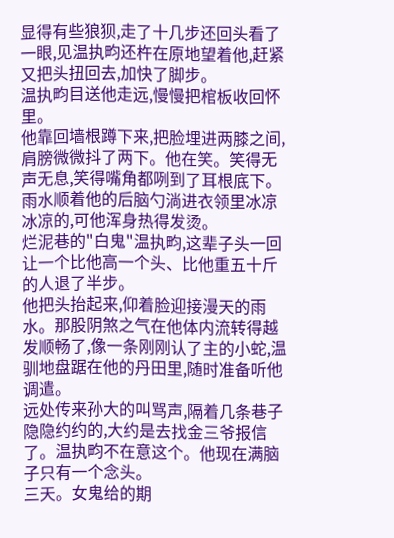显得有些狼狈,走了十几步还回头看了一眼,见温执畇还杵在原地望着他,赶紧又把头扭回去,加快了脚步。
温执畇目送他走远,慢慢把棺板收回怀里。
他靠回墙根蹲下来,把脸埋进两膝之间,肩膀微微抖了两下。他在笑。笑得无声无息,笑得嘴角都咧到了耳根底下。雨水顺着他的后脑勺淌进衣领里冰凉冰凉的,可他浑身热得发烫。
烂泥巷的"白鬼"温执畇,这辈子头一回让一个比他高一个头、比他重五十斤的人退了半步。
他把头抬起来,仰着脸迎接漫天的雨水。那股阴煞之气在他体内流转得越发顺畅了,像一条刚刚认了主的小蛇,温驯地盘踞在他的丹田里,随时准备听他调遣。
远处传来孙大的叫骂声,隔着几条巷子隐隐约约的,大约是去找金三爷报信了。温执畇不在意这个。他现在满脑子只有一个念头。
三天。女鬼给的期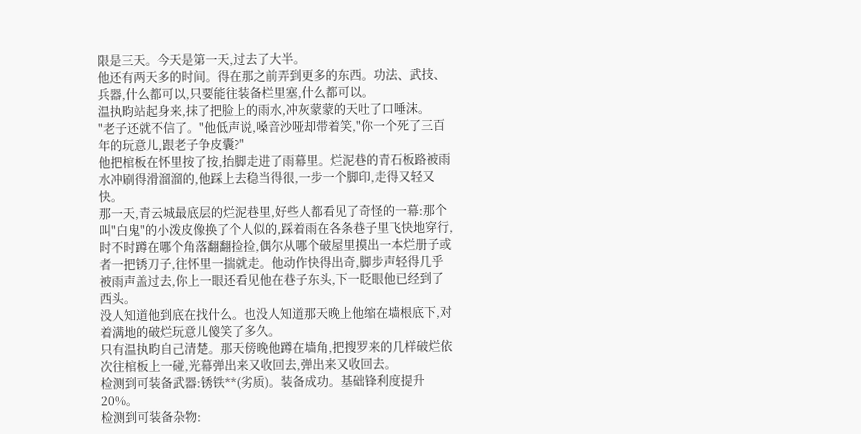限是三天。今天是第一天,过去了大半。
他还有两天多的时间。得在那之前弄到更多的东西。功法、武技、兵器,什么都可以,只要能往装备栏里塞,什么都可以。
温执畇站起身来,抹了把脸上的雨水,冲灰蒙蒙的天吐了口唾沫。
"老子还就不信了。"他低声说,嗓音沙哑却带着笑,"你一个死了三百年的玩意儿,跟老子争皮囊?"
他把棺板在怀里按了按,抬脚走进了雨幕里。烂泥巷的青石板路被雨水冲刷得滑溜溜的,他踩上去稳当得很,一步一个脚印,走得又轻又快。
那一天,青云城最底层的烂泥巷里,好些人都看见了奇怪的一幕:那个叫"白鬼"的小泼皮像换了个人似的,踩着雨在各条巷子里飞快地穿行,时不时蹲在哪个角落翻翻捡捡,偶尔从哪个破屋里摸出一本烂册子或者一把锈刀子,往怀里一揣就走。他动作快得出奇,脚步声轻得几乎被雨声盖过去,你上一眼还看见他在巷子东头,下一眨眼他已经到了西头。
没人知道他到底在找什么。也没人知道那天晚上他缩在墙根底下,对着满地的破烂玩意儿傻笑了多久。
只有温执畇自己清楚。那天傍晚他蹲在墙角,把搜罗来的几样破烂依次往棺板上一碰,光幕弹出来又收回去,弹出来又收回去。
检测到可装备武器:锈铁**(劣质)。装备成功。基础锋利度提升20%。
检测到可装备杂物: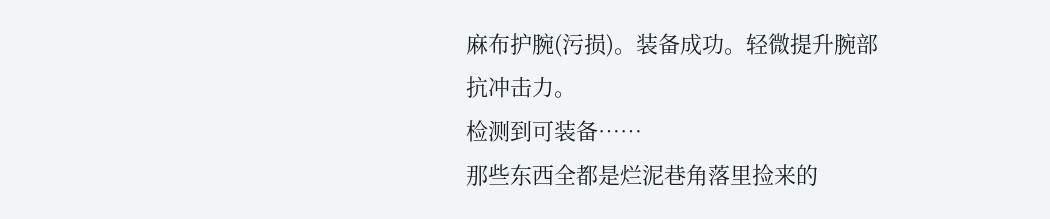麻布护腕(污损)。装备成功。轻微提升腕部抗冲击力。
检测到可装备……
那些东西全都是烂泥巷角落里捡来的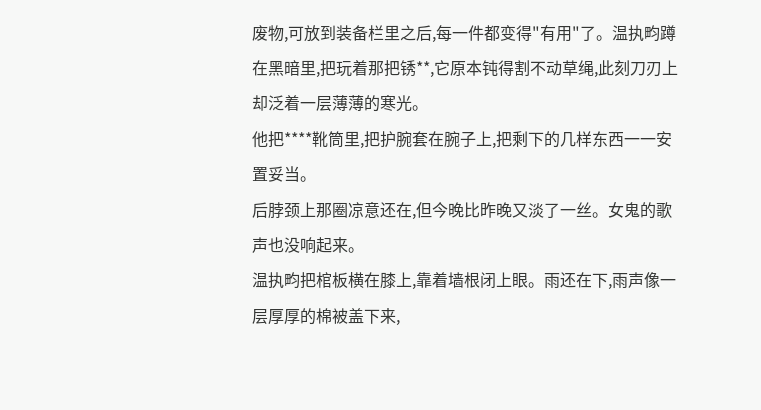废物,可放到装备栏里之后,每一件都变得"有用"了。温执畇蹲在黑暗里,把玩着那把锈**,它原本钝得割不动草绳,此刻刀刃上却泛着一层薄薄的寒光。
他把****靴筒里,把护腕套在腕子上,把剩下的几样东西一一安置妥当。
后脖颈上那圈凉意还在,但今晚比昨晚又淡了一丝。女鬼的歌声也没响起来。
温执畇把棺板横在膝上,靠着墙根闭上眼。雨还在下,雨声像一层厚厚的棉被盖下来,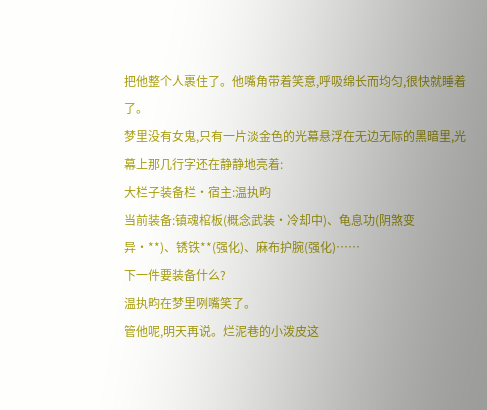把他整个人裹住了。他嘴角带着笑意,呼吸绵长而均匀,很快就睡着了。
梦里没有女鬼,只有一片淡金色的光幕悬浮在无边无际的黑暗里,光幕上那几行字还在静静地亮着:
大栏子装备栏·宿主:温执畇
当前装备:镇魂棺板(概念武装·冷却中)、龟息功(阴煞变异·**)、锈铁**(强化)、麻布护腕(强化)……
下一件要装备什么?
温执畇在梦里咧嘴笑了。
管他呢,明天再说。烂泥巷的小泼皮这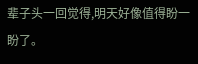辈子头一回觉得,明天好像值得盼一盼了。